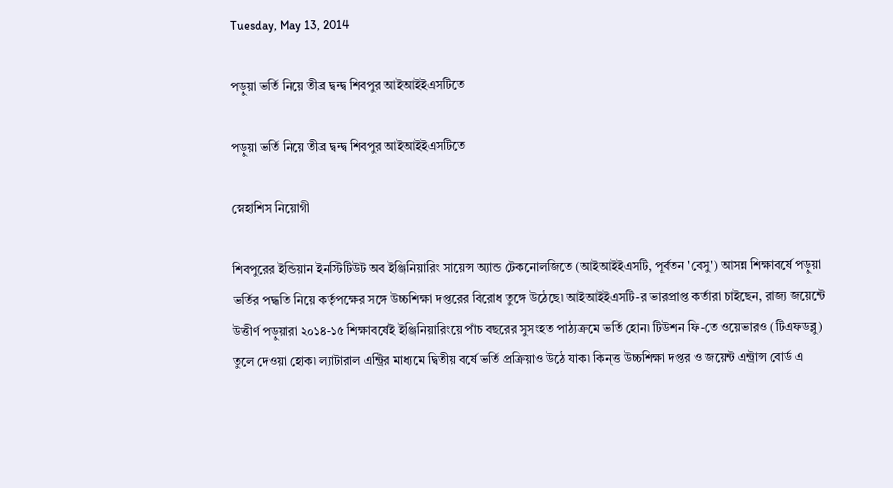Tuesday, May 13, 2014

পড়ুয়া ভর্তি নিয়ে তীব্র দ্বন্দ্ব শিবপুর আইআইইএসটিতে

পড়ুয়া ভর্তি নিয়ে তীব্র দ্বন্দ্ব শিবপুর আইআইইএসটিতে

স্নেহাশিস নিয়োগী

শিবপুরের ইন্ডিয়ান ইনস্টিটিউট অব ইঞ্জিনিয়ারিং সায়েন্স অ্যান্ড টেকনোলজিতে (আইআইইএসটি, পূর্বতন 'বেসু') আসন্ন শিক্ষাবর্ষে পড়ুয়া ভর্তির পদ্ধতি নিয়ে কর্তৃপক্ষের সঙ্গে উচ্চশিক্ষা দপ্তরের বিরোধ তুঙ্গে উঠেছে৷ আইআইইএসটি-র ভারপ্রাপ্ত কর্তারা চাইছেন, রাজ্য জয়েন্টে উত্তীর্ণ পড়ুয়ারা ২০১৪-১৫ শিক্ষাবর্ষেই ইঞ্জিনিয়ারিংয়ে পাঁচ বছরের সুসংহত পাঠ্যক্রমে ভর্তি হোন৷ টিউশন ফি-তে ওয়েভারও (টিএফডব্লু) তুলে দেওয়া হোক৷ ল্যাটারাল এন্ট্রির মাধ্যমে দ্বিতীয় বর্ষে ভর্তি প্রক্রিয়াও উঠে যাক৷ কিন্ত্ত উচ্চশিক্ষা দপ্তর ও জয়েন্ট এন্ট্রান্স বোর্ড এ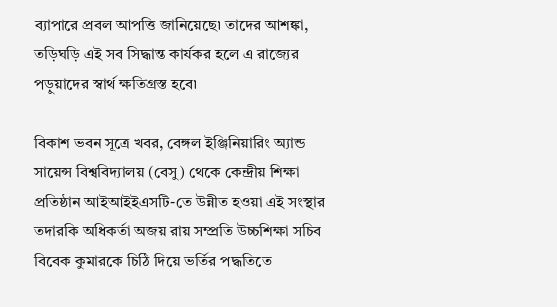ব্যাপারে প্রবল আপত্তি জানিয়েছে৷ তাদের আশঙ্কা, তড়িঘড়ি এই সব সিদ্ধান্ত কার্যকর হলে এ রাজ্যের পড়ুয়াদের স্বার্থ ক্ষতিগ্রস্ত হবে৷

বিকাশ ভবন সূত্রে খবর, বেঙ্গল ইঞ্জিনিয়ারিং অ্যান্ড সায়েন্স বিশ্ববিদ্যালয় (বেসু) থেকে কেন্দ্রীয় শিক্ষা প্রতিষ্ঠান আইআইইএসটি-তে উন্নীত হওয়া এই সংস্থার তদারকি অধিকর্তা অজয় রায় সম্প্রতি উচ্চশিক্ষা সচিব বিবেক কুমারকে চিঠি দিয়ে ভর্তির পদ্ধতিতে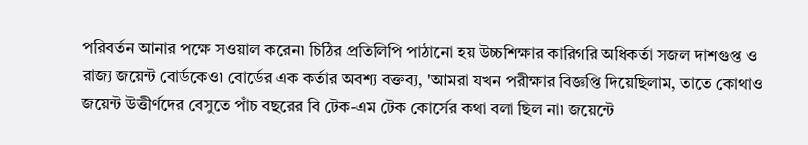পরিবর্তন আনার পক্ষে সওয়াল করেন৷ চিঠির প্রতিলিপি পাঠানো হয় উচ্চশিক্ষার কারিগরি অধিকর্তা সজল দাশগুপ্ত ও রাজ্য জয়েন্ট বোর্ডকেও৷ বোর্ডের এক কর্তার অবশ্য বক্তব্য, 'আমরা যখন পরীক্ষার বিজ্ঞপ্তি দিয়েছিলাম, তাতে কোথাও জয়েন্ট উত্তীর্ণদের বেসুতে পাঁচ বছরের বি টেক-এম টেক কোর্সের কথা বলা ছিল না৷ জয়েন্টে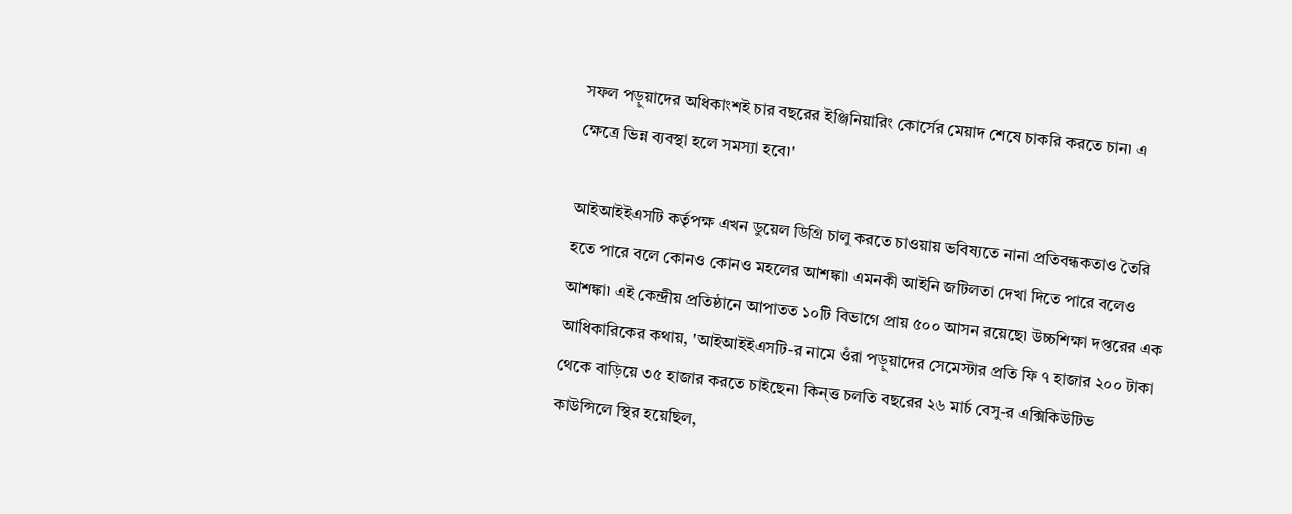সফল পড়ুয়াদের অধিকাংশই চার বছরের ইঞ্জিনিয়ারিং কোর্সের মেয়াদ শেষে চাকরি করতে চান৷ এ ক্ষেত্রে ভিন্ন ব্যবস্থা হলে সমস্যা হবে৷'

আইআইইএসটি কর্তৃপক্ষ এখন ডুয়েল ডিগ্রি চালু করতে চাওয়ায় ভবিষ্যতে নানা প্রতিবন্ধকতাও তৈরি হতে পারে বলে কোনও কোনও মহলের আশঙ্কা৷ এমনকী আইনি জটিলতা দেখা দিতে পারে বলেও আশঙ্কা৷ এই কেন্দ্রীয় প্রতিষ্ঠানে আপাতত ১০টি বিভাগে প্রায় ৫০০ আসন রয়েছে৷ উচ্চশিক্ষা দপ্তরের এক আধিকারিকের কথায়, 'আইআইইএসটি-র নামে ওঁরা পড়ুয়াদের সেমেস্টার প্রতি ফি ৭ হাজার ২০০ টাকা থেকে বাড়িয়ে ৩৫ হাজার করতে চাইছেন৷ কিন্ত্ত চলতি বছরের ২৬ মার্চ বেসু-র এক্সিকিউটিভ কাউন্সিলে স্থির হয়েছিল,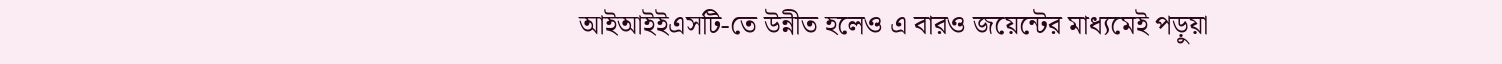আইআইইএসটি-তে উন্নীত হলেও এ বারও জয়েন্টের মাধ্যমেই পড়ুয়া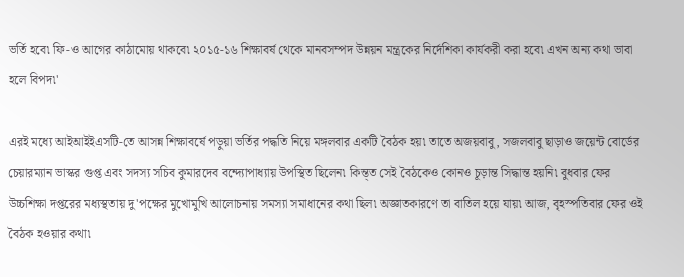ভর্তি হবে৷ ফি-ও আগের কাঠামোয় থাকবে৷ ২০১৫-১৬ শিক্ষাবর্ষ থেকে মানবসম্পদ উন্নয়ন মন্ত্রকের নির্দেশিকা কার্যকরী করা হবে৷ এখন অন্য কথা ভাবা হলে বিপদ৷'

এরই মধ্যে আইআইইএসটি-তে আসন্ন শিক্ষাবর্ষে পড়ুয়া ভর্তির পদ্ধতি নিয়ে মঙ্গলবার একটি বৈঠক হয়৷ তাতে অজয়বাবু, সজলবাবু ছাড়াও জয়েন্ট বোর্ডের চেয়ারম্যান ভাস্কর গুপ্ত এবং সদস্য সচিব কুমারদেব বন্দ্যোপাধ্যায় উপস্থিত ছিলেন৷ কিন্ত্ত সেই বৈঠকেও কোনও চূড়ান্ত সিদ্ধান্ত হয়নি৷ বুধবার ফের উচ্চশিক্ষা দপ্তরের মধ্যস্থতায় দু'পক্ষের মুখোমুখি আলোচনায় সমস্যা সমাধানের কথা ছিল৷ অজ্ঞাতকারণে তা বাতিল হয়ে যায়৷ আজ, বৃহস্পতিবার ফের ওই বৈঠক হওয়ার কথা৷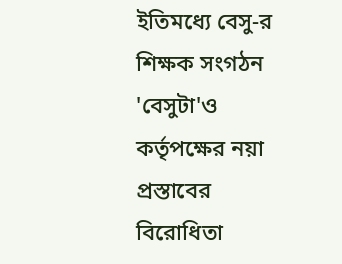ইতিমধ্যে বেসু-র শিক্ষক সংগঠন 'বেসুটা'ও কর্তৃপক্ষের নয়া প্রস্তাবের বিরোধিতা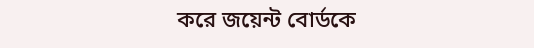করে জয়েন্ট বোর্ডকে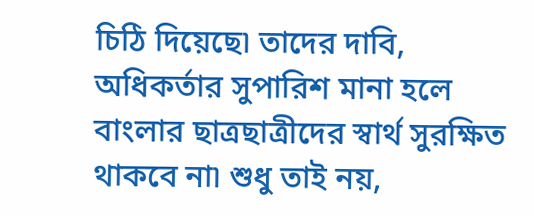চিঠি দিয়েছে৷ তাদের দাবি, অধিকর্তার সুপারিশ মানা হলে বাংলার ছাত্রছাত্রীদের স্বার্থ সুরক্ষিত থাকবে না৷ শুধু তাই নয়,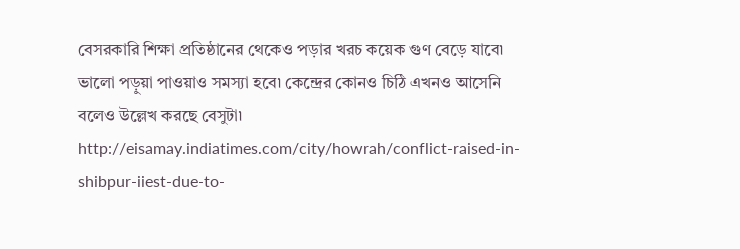বেসরকারি শিক্ষা প্রতিষ্ঠানের থেকেও পড়ার খরচ কয়েক গুণ বেড়ে যাবে৷ ভালো পড়ুয়া পাওয়াও সমস্যা হবে৷ কেন্দ্রের কোনও চিঠি এখনও আসেনি বলেও উল্লেখ করছে বেসুটা৷
http://eisamay.indiatimes.com/city/howrah/conflict-raised-in-shibpur-iiest-due-to-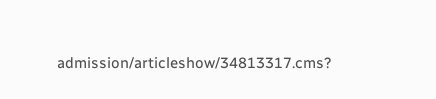admission/articleshow/34813317.cms?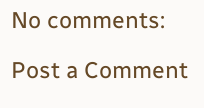No comments:

Post a Comment